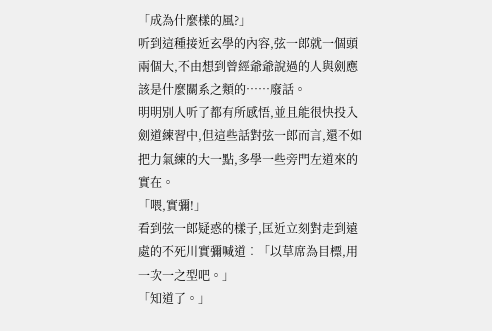「成為什麼樣的風?」
听到這種接近玄學的內容,弦一郎就一個頭兩個大,不由想到曾經爺爺說過的人與劍應該是什麼關系之類的……廢話。
明明別人听了都有所感悟,並且能很快投入劍道練習中,但這些話對弦一郎而言,還不如把力氣練的大一點,多學一些旁門左道來的實在。
「喂,實彌!」
看到弦一郎疑惑的樣子,匡近立刻對走到遠處的不死川實彌喊道︰「以草席為目標,用一次一之型吧。」
「知道了。」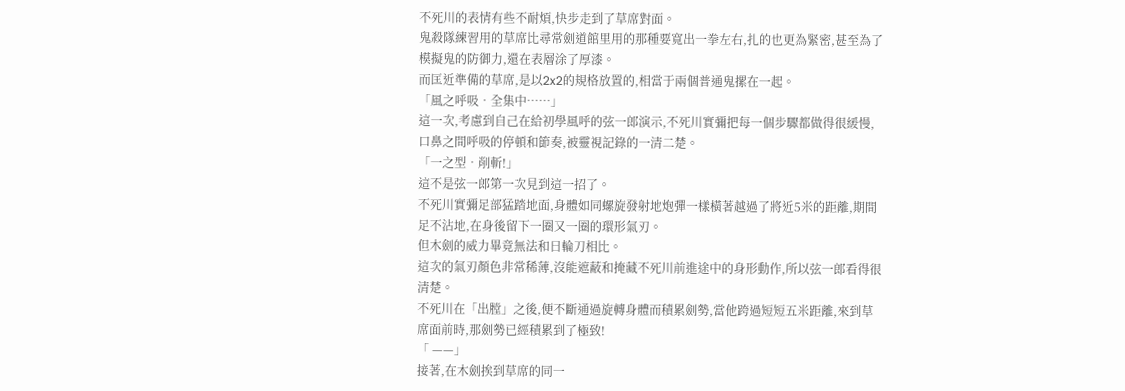不死川的表情有些不耐煩,快步走到了草席對面。
鬼殺隊練習用的草席比尋常劍道館里用的那種要寬出一拳左右,扎的也更為緊密,甚至為了模擬鬼的防御力,還在表層涂了厚漆。
而匡近準備的草席,是以2x2的規格放置的,相當于兩個普通鬼摞在一起。
「風之呼吸•全集中……」
這一次,考慮到自己在給初學風呼的弦一郎演示,不死川實彌把每一個步驟都做得很緩慢,口鼻之間呼吸的停頓和節奏,被靈視記錄的一清二楚。
「一之型•削斬!」
這不是弦一郎第一次見到這一招了。
不死川實彌足部猛踏地面,身體如同螺旋發射地炮彈一樣橫著越過了將近5米的距離,期間足不沾地,在身後留下一圈又一圈的環形氣刃。
但木劍的威力畢竟無法和日輪刀相比。
這次的氣刃顏色非常稀薄,沒能遮蔽和掩藏不死川前進途中的身形動作,所以弦一郎看得很清楚。
不死川在「出膛」之後,便不斷通過旋轉身體而積累劍勢,當他跨過短短五米距離,來到草席面前時,那劍勢已經積累到了極致!
「 ——」
接著,在木劍挨到草席的同一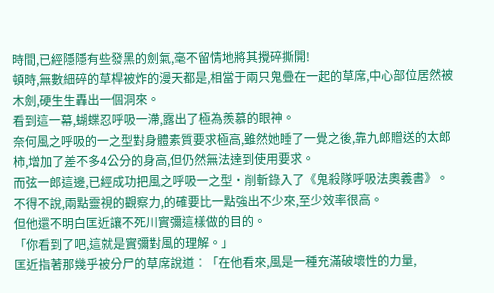時間,已經隱隱有些發黑的劍氣,毫不留情地將其攪碎撕開!
頓時,無數細碎的草桿被炸的漫天都是,相當于兩只鬼疊在一起的草席,中心部位居然被木劍,硬生生轟出一個洞來。
看到這一幕,蝴蝶忍呼吸一滯,露出了極為羨慕的眼神。
奈何風之呼吸的一之型對身體素質要求極高,雖然她睡了一覺之後,靠九郎贈送的太郎柿,增加了差不多4公分的身高,但仍然無法達到使用要求。
而弦一郎這邊,已經成功把風之呼吸一之型•削斬錄入了《鬼殺隊呼吸法奧義書》。
不得不說,兩點靈視的觀察力,的確要比一點強出不少來,至少效率很高。
但他還不明白匡近讓不死川實彌這樣做的目的。
「你看到了吧,這就是實彌對風的理解。」
匡近指著那幾乎被分尸的草席說道︰「在他看來,風是一種充滿破壞性的力量,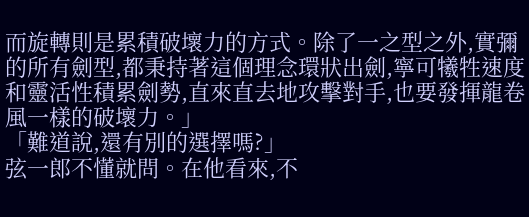而旋轉則是累積破壞力的方式。除了一之型之外,實彌的所有劍型,都秉持著這個理念環狀出劍,寧可犧牲速度和靈活性積累劍勢,直來直去地攻擊對手,也要發揮龍卷風一樣的破壞力。」
「難道說,還有別的選擇嗎?」
弦一郎不懂就問。在他看來,不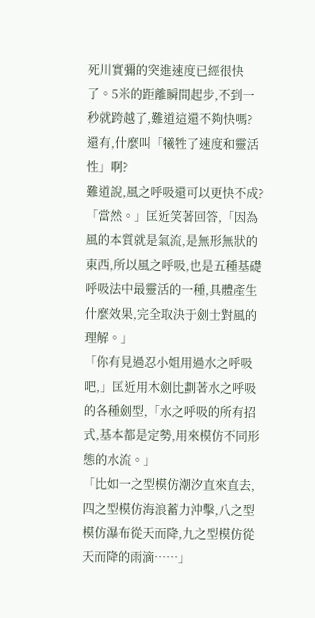死川實彌的突進速度已經很快了。5米的距離瞬間起步,不到一秒就跨越了,難道這還不夠快嗎?
還有,什麼叫「犧牲了速度和靈活性」啊?
難道說,風之呼吸還可以更快不成?
「當然。」匡近笑著回答,「因為風的本質就是氣流,是無形無狀的東西,所以風之呼吸,也是五種基礎呼吸法中最靈活的一種,具體產生什麼效果,完全取決于劍士對風的理解。」
「你有見過忍小姐用過水之呼吸吧,」匡近用木劍比劃著水之呼吸的各種劍型,「水之呼吸的所有招式,基本都是定勢,用來模仿不同形態的水流。」
「比如一之型模仿潮汐直來直去,四之型模仿海浪蓄力沖擊,八之型模仿瀑布從天而降,九之型模仿從天而降的雨滴……」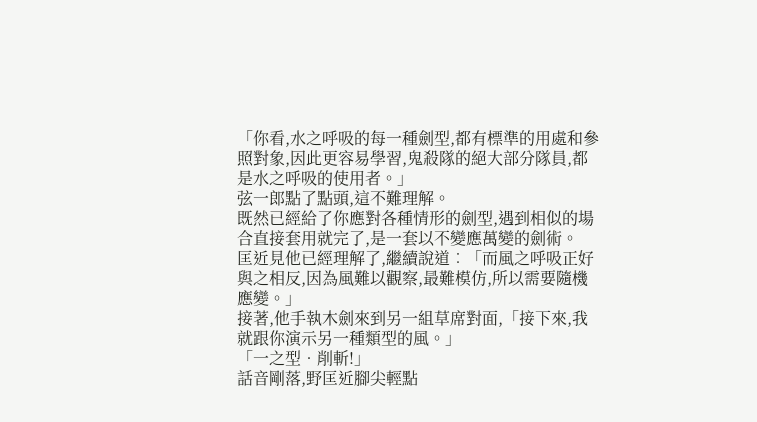「你看,水之呼吸的每一種劍型,都有標準的用處和參照對象,因此更容易學習,鬼殺隊的絕大部分隊員,都是水之呼吸的使用者。」
弦一郎點了點頭,這不難理解。
既然已經給了你應對各種情形的劍型,遇到相似的場合直接套用就完了,是一套以不變應萬變的劍術。
匡近見他已經理解了,繼續說道︰「而風之呼吸正好與之相反,因為風難以觀察,最難模仿,所以需要隨機應變。」
接著,他手執木劍來到另一組草席對面,「接下來,我就跟你演示另一種類型的風。」
「一之型•削斬!」
話音剛落,野匡近腳尖輕點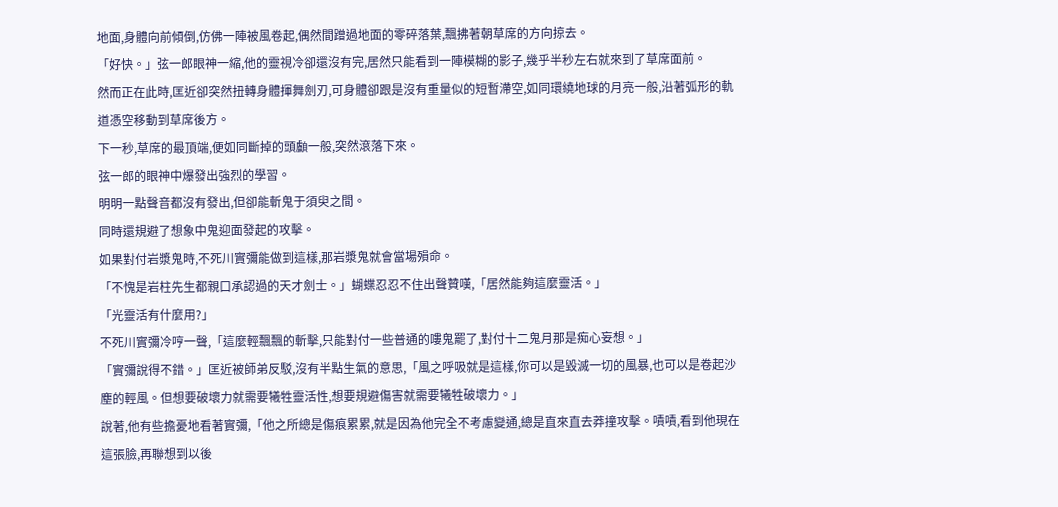地面,身體向前傾倒,仿佛一陣被風卷起,偶然間蹭過地面的零碎落葉,飄拂著朝草席的方向掠去。
「好快。」弦一郎眼神一縮,他的靈視冷卻還沒有完,居然只能看到一陣模糊的影子,幾乎半秒左右就來到了草席面前。
然而正在此時,匡近卻突然扭轉身體揮舞劍刃,可身體卻跟是沒有重量似的短暫滯空,如同環繞地球的月亮一般,沿著弧形的軌道憑空移動到草席後方。
下一秒,草席的最頂端,便如同斷掉的頭顱一般,突然滾落下來。
弦一郎的眼神中爆發出強烈的學習。
明明一點聲音都沒有發出,但卻能斬鬼于須臾之間。
同時還規避了想象中鬼迎面發起的攻擊。
如果對付岩漿鬼時,不死川實彌能做到這樣,那岩漿鬼就會當場殞命。
「不愧是岩柱先生都親口承認過的天才劍士。」蝴蝶忍忍不住出聲贊嘆,「居然能夠這麼靈活。」
「光靈活有什麼用?」
不死川實彌冷哼一聲,「這麼輕飄飄的斬擊,只能對付一些普通的嘍鬼罷了,對付十二鬼月那是痴心妄想。」
「實彌說得不錯。」匡近被師弟反駁,沒有半點生氣的意思,「風之呼吸就是這樣,你可以是毀滅一切的風暴,也可以是卷起沙塵的輕風。但想要破壞力就需要犧牲靈活性,想要規避傷害就需要犧牲破壞力。」
說著,他有些擔憂地看著實彌,「他之所總是傷痕累累,就是因為他完全不考慮變通,總是直來直去莽撞攻擊。嘖嘖,看到他現在這張臉,再聯想到以後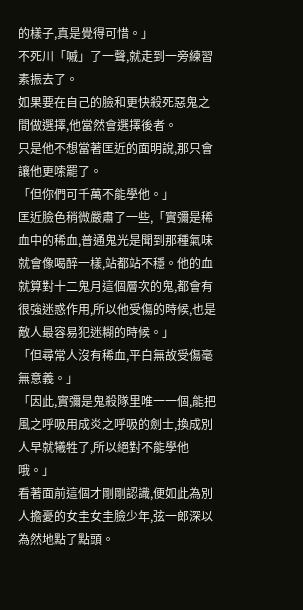的樣子,真是覺得可惜。」
不死川「嘁」了一聲,就走到一旁練習素振去了。
如果要在自己的臉和更快殺死惡鬼之間做選擇,他當然會選擇後者。
只是他不想當著匡近的面明說,那只會讓他更嗦罷了。
「但你們可千萬不能學他。」
匡近臉色稍微嚴肅了一些,「實彌是稀血中的稀血,普通鬼光是聞到那種氣味就會像喝醉一樣,站都站不穩。他的血就算對十二鬼月這個層次的鬼,都會有很強迷惑作用,所以他受傷的時候,也是敵人最容易犯迷糊的時候。」
「但尋常人沒有稀血,平白無故受傷毫無意義。」
「因此,實彌是鬼殺隊里唯一一個,能把風之呼吸用成炎之呼吸的劍士,換成別人早就犧牲了,所以絕對不能學他哦。」
看著面前這個才剛剛認識,便如此為別人擔憂的女圭女圭臉少年,弦一郎深以為然地點了點頭。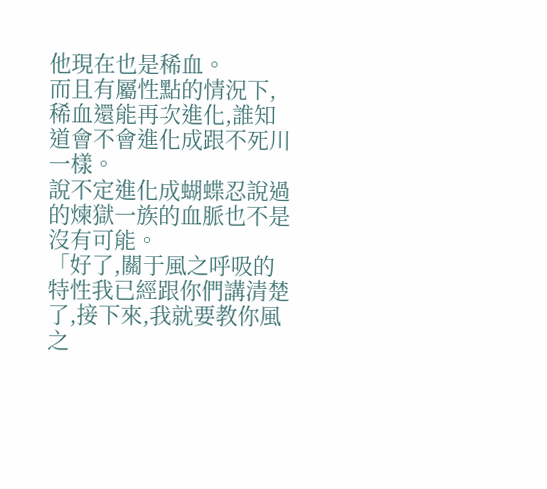他現在也是稀血。
而且有屬性點的情況下,稀血還能再次進化,誰知道會不會進化成跟不死川一樣。
說不定進化成蝴蝶忍說過的煉獄一族的血脈也不是沒有可能。
「好了,關于風之呼吸的特性我已經跟你們講清楚了,接下來,我就要教你風之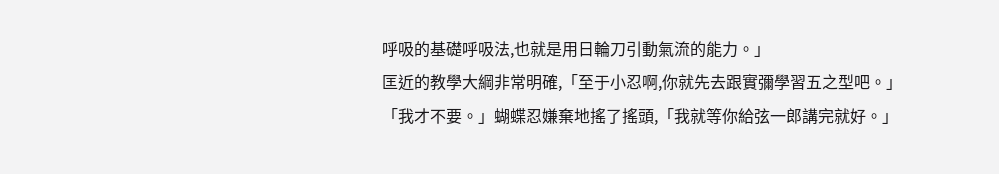呼吸的基礎呼吸法,也就是用日輪刀引動氣流的能力。」
匡近的教學大綱非常明確,「至于小忍啊,你就先去跟實彌學習五之型吧。」
「我才不要。」蝴蝶忍嫌棄地搖了搖頭,「我就等你給弦一郎講完就好。」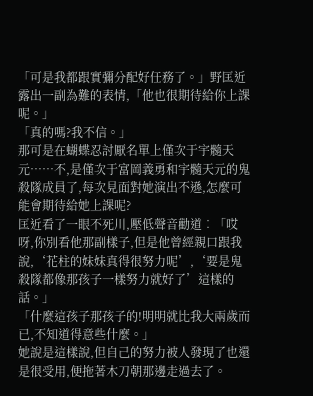「可是我都跟實彌分配好任務了。」野匡近露出一副為難的表情,「他也很期待給你上課呢。」
「真的嗎?我不信。」
那可是在蝴蝶忍討厭名單上僅次于宇髓天元……不,是僅次于富岡義勇和宇髓天元的鬼殺隊成員了,每次見面對她演出不遜,怎麼可能會期待給她上課呢?
匡近看了一眼不死川,壓低聲音勸道︰「哎呀,你別看他那副樣子,但是他曾經親口跟我說,‘花柱的妹妹真得很努力呢’,‘要是鬼殺隊都像那孩子一樣努力就好了’這樣的話。」
「什麼這孩子那孩子的!明明就比我大兩歲而已,不知道得意些什麼。」
她說是這樣說,但自己的努力被人發現了也還是很受用,便拖著木刀朝那邊走過去了。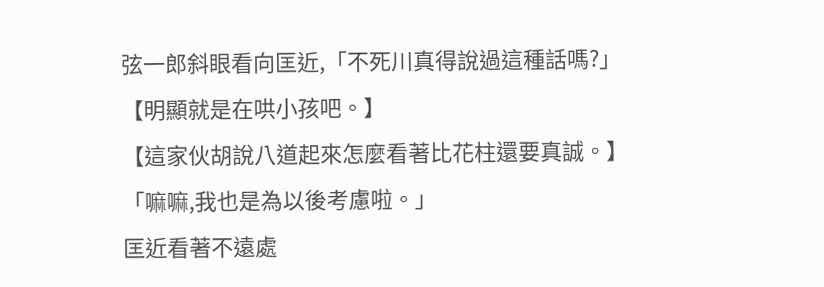弦一郎斜眼看向匡近,「不死川真得說過這種話嗎?」
【明顯就是在哄小孩吧。】
【這家伙胡說八道起來怎麼看著比花柱還要真誠。】
「嘛嘛,我也是為以後考慮啦。」
匡近看著不遠處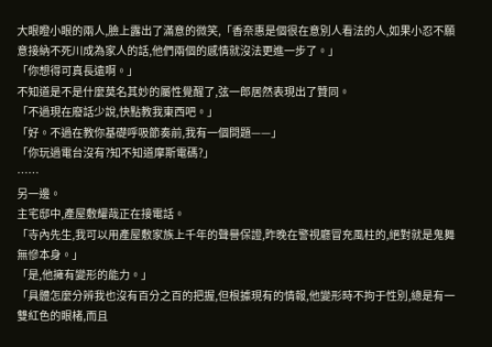大眼瞪小眼的兩人,臉上露出了滿意的微笑,「香奈惠是個很在意別人看法的人,如果小忍不願意接納不死川成為家人的話,他們兩個的感情就沒法更進一步了。」
「你想得可真長遠啊。」
不知道是不是什麼莫名其妙的屬性覺醒了,弦一郎居然表現出了贊同。
「不過現在廢話少說,快點教我東西吧。」
「好。不過在教你基礎呼吸節奏前,我有一個問題——」
「你玩過電台沒有?知不知道摩斯電碼?」
……
另一邊。
主宅邸中,產屋敷耀哉正在接電話。
「寺內先生,我可以用產屋敷家族上千年的聲譽保證,昨晚在警視廳冒充風柱的,絕對就是鬼舞無慘本身。」
「是,他擁有變形的能力。」
「具體怎麼分辨我也沒有百分之百的把握,但根據現有的情報,他變形時不拘于性別,總是有一雙紅色的眼楮,而且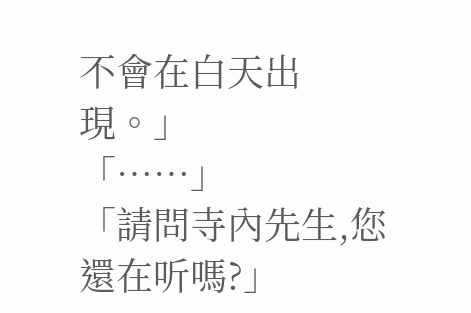不會在白天出現。」
「……」
「請問寺內先生,您還在听嗎?」